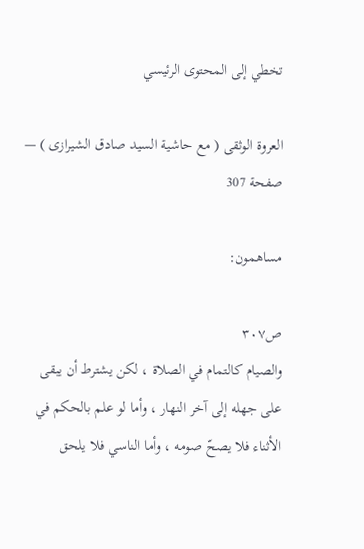تخطي إلى المحتوى الرئيسي

العروة الوثقى ( مع حاشية السيد صادق الشيرازى ) — صفحة 307

مساهمون:

ص٣٠٧
والصيام كالتمام في الصلاة ، لكن يشترط أن يبقى على جهله إلى آخر النهار ، وأما لو علم بالحكم في الأثناء فلا يصحّ صومه ، وأما الناسي فلا يلحق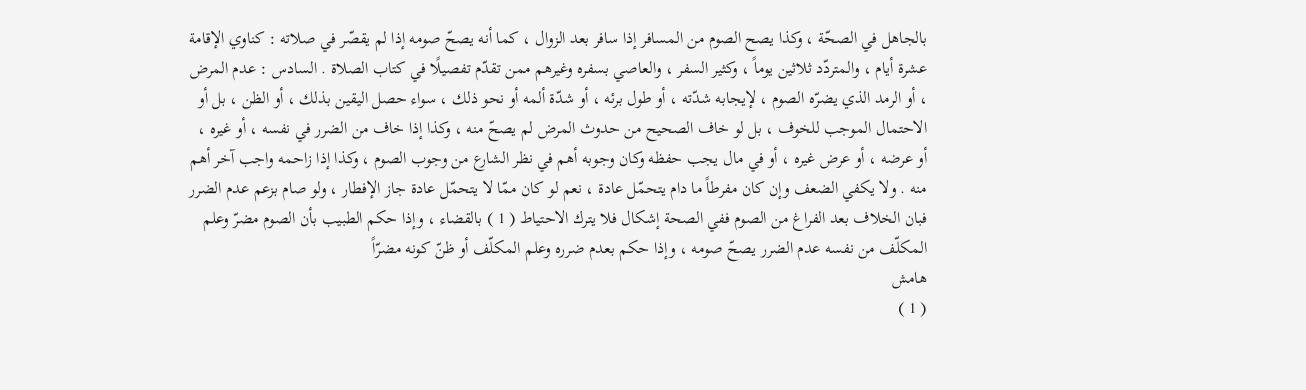بالجاهل في الصحّة ، وكذا يصح الصوم من المسافر إذا سافر بعد الزوال ، كما أنه يصحّ صومه إذا لم يقصّر في صلاته : كناوي الإقامة عشرة أيام ، والمتردّد ثلاثين يوماً ، وكثير السفر ، والعاصي بسفره وغيرهم ممن تقدّم تفصيلًا في كتاب الصلاة . السادس : عدم المرض ، أو الرمد الذي يضرّه الصوم ، لإيجابه شدّته ، أو طول برئه ، أو شدّة ألمه أو نحو ذلك ، سواء حصل اليقين بذلك ، أو الظن ، بل أو الاحتمال الموجب للخوف ، بل لو خاف الصحيح من حدوث المرض لم يصحّ منه ، وكذا إذا خاف من الضرر في نفسه ، أو غيره ، أو عرضه ، أو عرض غيره ، أو في مال يجب حفظه وكان وجوبه أهم في نظر الشارع من وجوب الصوم ، وكذا إذا زاحمه واجب آخر أهم منه . ولا يكفي الضعف وإن كان مفرطاً ما دام يتحمّل عادة ، نعم لو كان ممّا لا يتحمّل عادة جاز الإفطار ، ولو صام بزعم عدم الضرر فبان الخلاف بعد الفراغ من الصوم ففي الصحة إشكال فلا يترك الاحتياط ( 1 ) بالقضاء ، وإذا حكم الطبيب بأن الصوم مضرّ وعلم المكلّف من نفسه عدم الضرر يصحّ صومه ، وإذا حكم بعدم ضرره وعلم المكلّف أو ظنّ كونه مضرّاً
هامش
( 1 )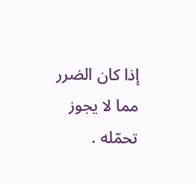إذا كان الضرر مما لا يجوز تحمّله .